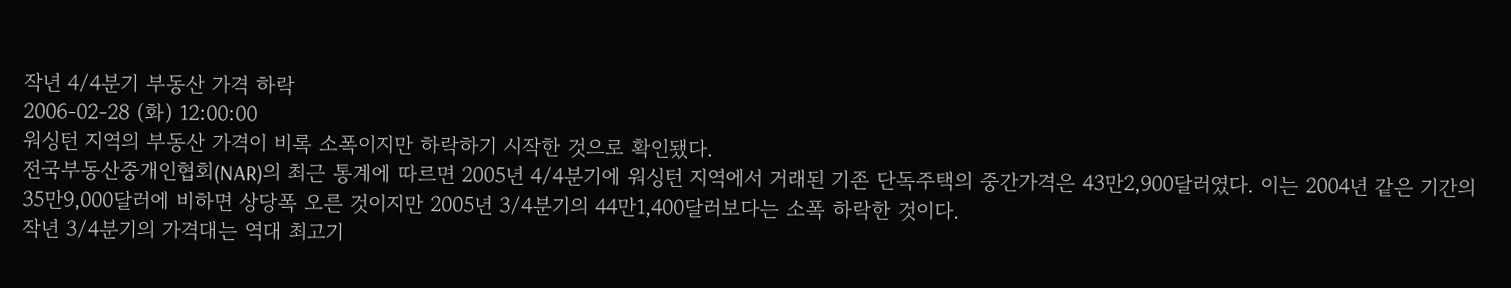작년 4/4분기 부동산 가격 하락
2006-02-28 (화) 12:00:00
워싱턴 지역의 부동산 가격이 비록 소폭이지만 하락하기 시작한 것으로 확인됐다.
전국부동산중개인협회(NAR)의 최근 통계에 따르면 2005년 4/4분기에 워싱턴 지역에서 거래된 기존 단독주택의 중간가격은 43만2,900달러였다. 이는 2004년 같은 기간의 35만9,000달러에 비하면 상당폭 오른 것이지만 2005년 3/4분기의 44만1,400달러보다는 소폭 하락한 것이다.
작년 3/4분기의 가격대는 역대 최고기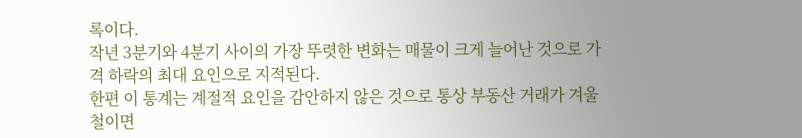록이다.
작년 3분기와 4분기 사이의 가장 뚜렷한 변화는 매물이 크게 늘어난 것으로 가격 하락의 최대 요인으로 지적된다.
한편 이 통계는 계절적 요인을 감안하지 않은 것으로 통상 부동산 거래가 겨울철이면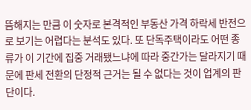뜸해지는 만큼 이 숫자로 본격적인 부동산 가격 하락세 반전으로 보기는 어렵다는 분석도 있다. 또 단독주택이라도 어떤 종류가 이 기간에 집중 거래됐느냐에 따라 중간가는 달라지기 때문에 판세 전환의 단정적 근거는 될 수 없다는 것이 업계의 판단이다.